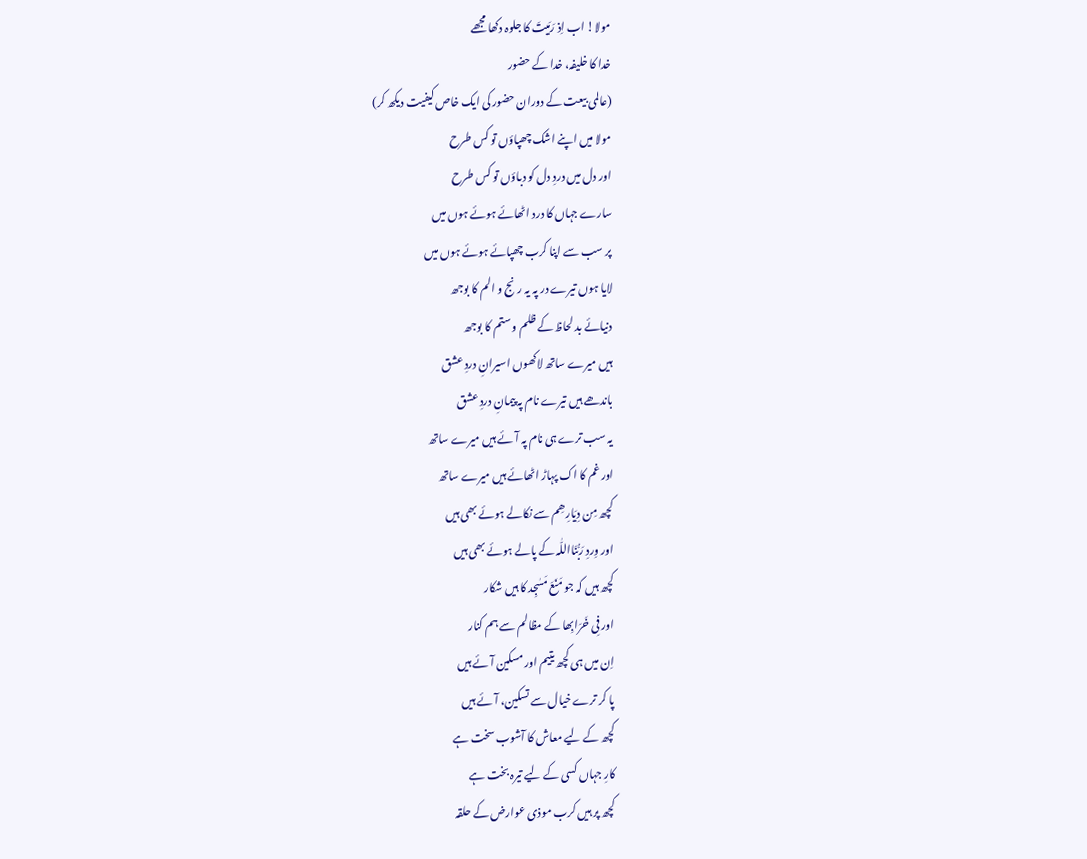مولا! اب اِذ رَمَیتَ کا جلوہ دکھا مجھے
خدا کا خلیفہ، خدا کے حضور
(عالمی بیعت کے دوران حضور کی ایک خاص کیفیت دیکھ کر)
مولا میں اپنے اشک چھپاؤں تو کس طرح
اور دل میں دردِ دل کو دباؤں تو کس طرح
سارے جہاں کا درد اٹھائے ہوئے ہوں میں
پر سب سے اپنا کرب چھپائے ہوئے ہوں میں
لایا ہوں تیرے در پہ یہ رنج و الم کا بوجھ
دنیائے بد لحاظ کے ظلم و ستم کا بوجھ
ہیں میرے ساتھ لاکھوں اسیرانِ دردِ عشق
باندھے ہیں تیرے نام پہ پیمانِ دردِ عشق
یہ سب ترے ہی نام پہ آئے ہیں میرے ساتھ
اور غم کا اک پہاڑ اٹھائے ہیں میرے ساتھ
کچھ مِن دِیَارِھِم سے نکالے ہوئے بھی ہیں
اور وِردِ رَبُّنَااللّٰہ کے پالے ہوئے بھی ہیں
کچھ ہیں کہ جو مَنَعَ مَسٰجِد کا ہیں شکار
اور فِی خَرَابِھا کے مظالم سے ہم کنار
اِن میں ہی کچھ یتیم اور مسکین آئے ہیں
پا کر ترے خیال سے تسکین، آئے ہیں
کچھ کے لیے معاش کا آشوب سخت ہے
کارِ جہاں کسی کے لیے تیرہ بخت ہے
کچھ پر ہیں کرب موذی عوارض کے حلقہ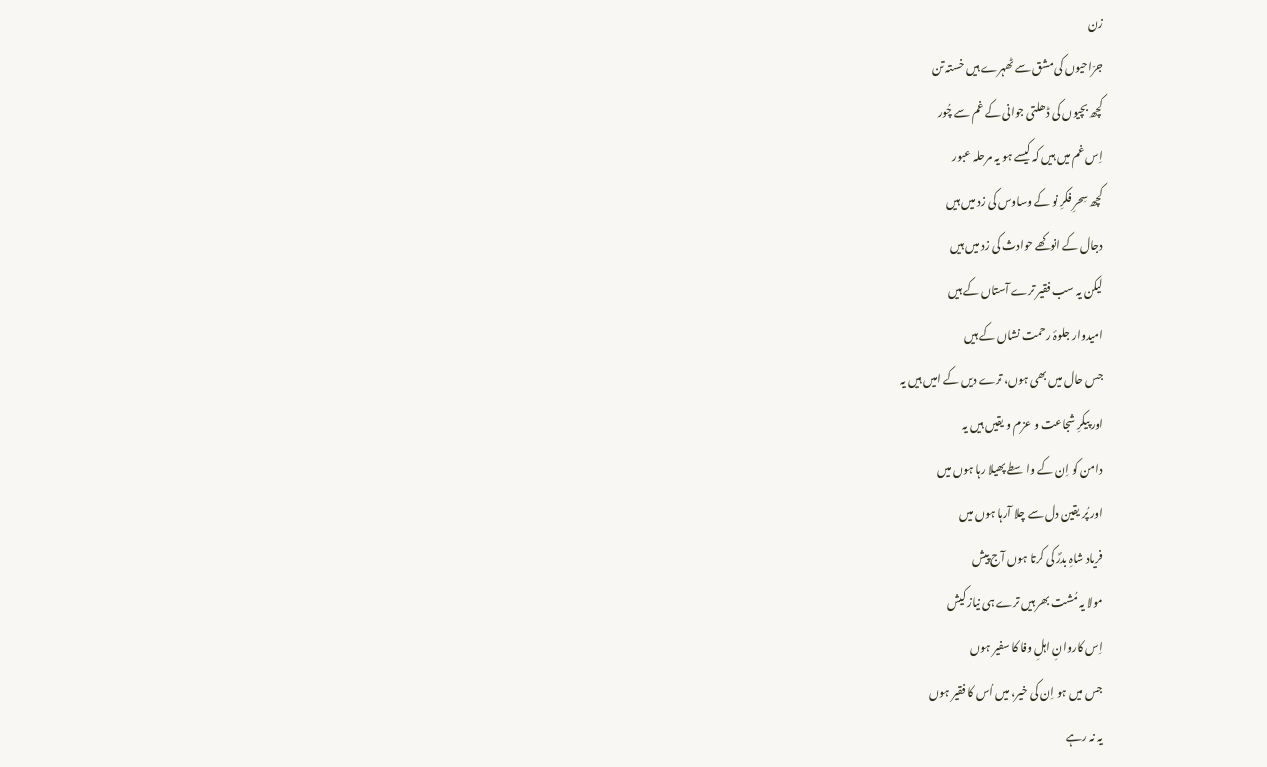زن
جرّاحیوں کی مشق سے ٹھہرے ہیں خستہ تن
کچھ بچیوں کی ڈھلتی جوانی کے غم سے چُور
اِس غم میں ہیں کہ کیسے ہو یہ مرحلہ عبور
کچھ سِحرِ فکرِ نو کے وساوس کی زد میں ہیں
دجال کے انوکھے حوادث کی زد میں ہیں
لیکن یہ سب فقیر ترے آستاں کے ہیں
امیدوار جلوۂ رحمت نشاں کے ہیں
جس حال میں بھی ہوں، ترے دیں کے امیں ہیں یہ
اور پیکرِ شجاعت و عزم و یقیں ہیں یہ
دامن کو اِن کے واسطے پھیلا رہا ہوں میں
اور پُر یقین دل سے چلا آرہا ہوں میں
فریاد شاہِ بدرؐ کی کرتا ہوں آج پیش
مولا یہ مُشت بھر ہیں ترے ہی نیاز کیش
اِس کاروانِ اہلِ وفا کا سفیر ہوں
جس میں ہو اِن کی خیر، میں اُس کا فقیر ہوں
یہ نہ رہے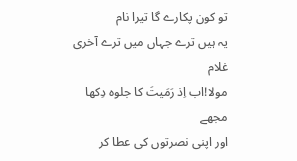تو کون پکارے گا تیرا نام
یہ ہیں ترے جہاں میں ترے آخری غلام
مولا!اب اِذ رَمَیتَ کا جلوہ دِکھا مجھے
اور اپنی نصرتوں کی عطا کر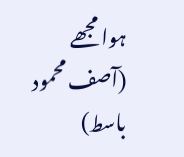ہوا مجھے
(آصف محمود باسط)